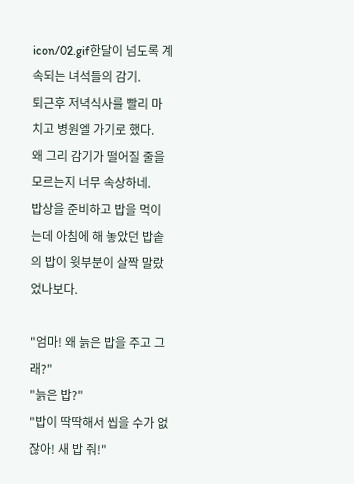icon/02.gif한달이 넘도록 계속되는 녀석들의 감기.
퇴근후 저녁식사를 빨리 마치고 병원엘 가기로 했다.
왜 그리 감기가 떨어질 줄을 모르는지 너무 속상하네.
밥상을 준비하고 밥을 먹이는데 아침에 해 놓았던 밥솥의 밥이 윗부분이 살짝 말랐었나보다.

"엄마! 왜 늙은 밥을 주고 그래?"
"늙은 밥?"
"밥이 딱딱해서 씹을 수가 없잖아! 새 밥 줘!"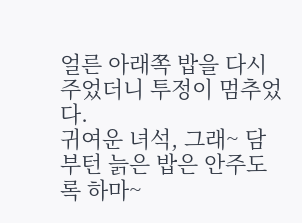얼른 아래쪽 밥을 다시 주었더니 투정이 멈추었다.
귀여운 녀석, 그래~ 담부턴 늙은 밥은 안주도록 하마~